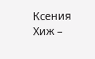Ксения Хиж –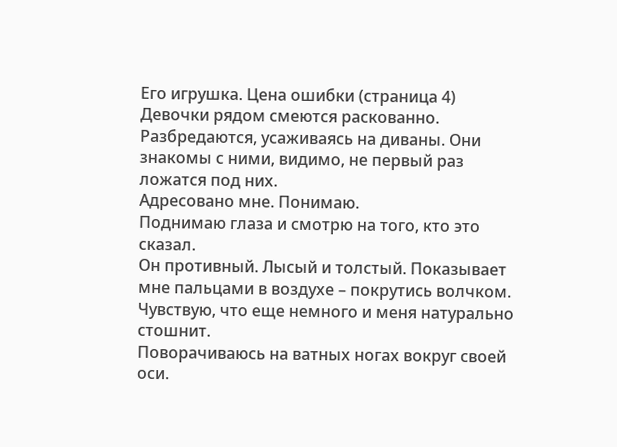Его игрушка. Цена ошибки (страница 4)
Девочки рядом смеются раскованно. Разбредаются, усаживаясь на диваны. Они знакомы с ними, видимо, не первый раз ложатся под них.
Адресовано мне. Понимаю.
Поднимаю глаза и смотрю на того, кто это сказал.
Он противный. Лысый и толстый. Показывает мне пальцами в воздухе – покрутись волчком.
Чувствую, что еще немного и меня натурально стошнит.
Поворачиваюсь на ватных ногах вокруг своей оси.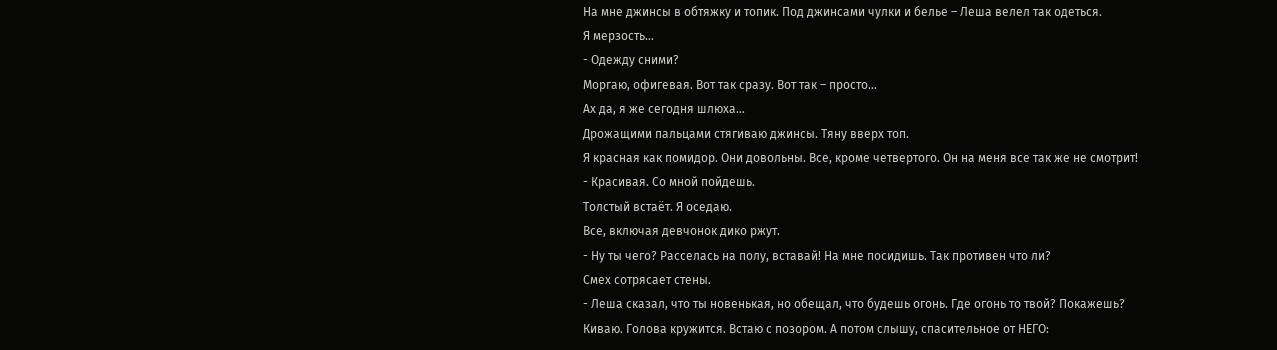На мне джинсы в обтяжку и топик. Под джинсами чулки и белье – Леша велел так одеться.
Я мерзость…
- Одежду сними?
Моргаю, офигевая. Вот так сразу. Вот так – просто…
Ах да, я же сегодня шлюха…
Дрожащими пальцами стягиваю джинсы. Тяну вверх топ.
Я красная как помидор. Они довольны. Все, кроме четвертого. Он на меня все так же не смотрит!
- Красивая. Со мной пойдешь.
Толстый встаёт. Я оседаю.
Все, включая девчонок дико ржут.
- Ну ты чего? Расселась на полу, вставай! На мне посидишь. Так противен что ли?
Смех сотрясает стены.
- Леша сказал, что ты новенькая, но обещал, что будешь огонь. Где огонь то твой? Покажешь?
Киваю. Голова кружится. Встаю с позором. А потом слышу, спасительное от НЕГО: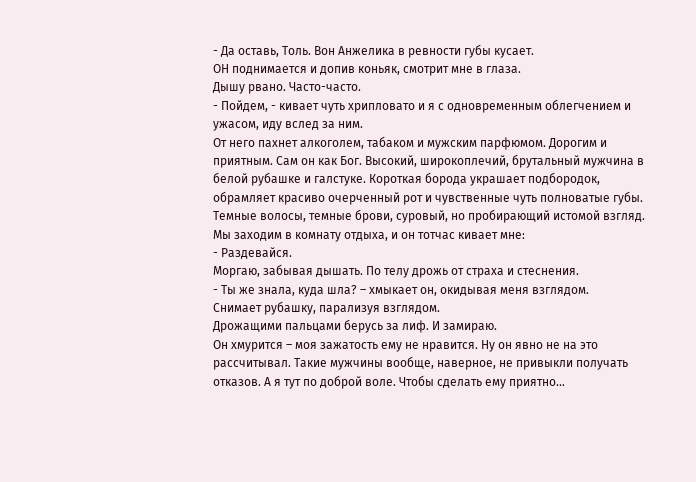- Да оставь, Толь. Вон Анжелика в ревности губы кусает.
ОН поднимается и допив коньяк, смотрит мне в глаза.
Дышу рвано. Часто-часто.
- Пойдем, - кивает чуть хрипловато и я с одновременным облегчением и ужасом, иду вслед за ним.
От него пахнет алкоголем, табаком и мужским парфюмом. Дорогим и приятным. Сам он как Бог. Высокий, широкоплечий, брутальный мужчина в белой рубашке и галстуке. Короткая борода украшает подбородок, обрамляет красиво очерченный рот и чувственные чуть полноватые губы. Темные волосы, темные брови, суровый, но пробирающий истомой взгляд.
Мы заходим в комнату отдыха, и он тотчас кивает мне:
- Раздевайся.
Моргаю, забывая дышать. По телу дрожь от страха и стеснения.
- Ты же знала, куда шла? – хмыкает он, окидывая меня взглядом.
Снимает рубашку, парализуя взглядом.
Дрожащими пальцами берусь за лиф. И замираю.
Он хмурится – моя зажатость ему не нравится. Ну он явно не на это рассчитывал. Такие мужчины вообще, наверное, не привыкли получать отказов. А я тут по доброй воле. Чтобы сделать ему приятно…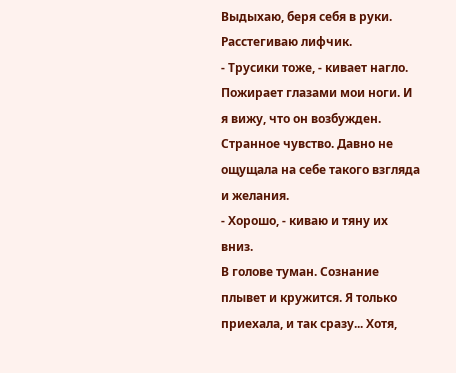Выдыхаю, беря себя в руки. Расстегиваю лифчик.
- Трусики тоже, - кивает нагло. Пожирает глазами мои ноги. И я вижу, что он возбужден.
Странное чувство. Давно не ощущала на себе такого взгляда и желания.
- Хорошо, - киваю и тяну их вниз.
В голове туман. Сознание плывет и кружится. Я только приехала, и так сразу... Хотя,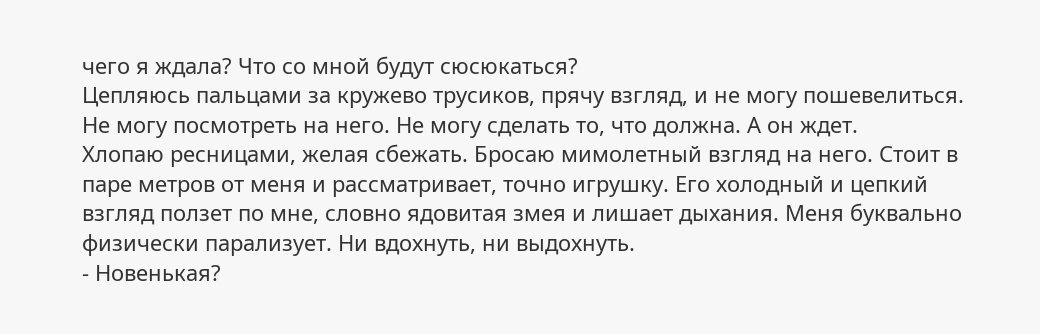чего я ждала? Что со мной будут сюсюкаться?
Цепляюсь пальцами за кружево трусиков, прячу взгляд, и не могу пошевелиться. Не могу посмотреть на него. Не могу сделать то, что должна. А он ждет.
Хлопаю ресницами, желая сбежать. Бросаю мимолетный взгляд на него. Стоит в паре метров от меня и рассматривает, точно игрушку. Его холодный и цепкий взгляд ползет по мне, словно ядовитая змея и лишает дыхания. Меня буквально физически парализует. Ни вдохнуть, ни выдохнуть.
- Новенькая?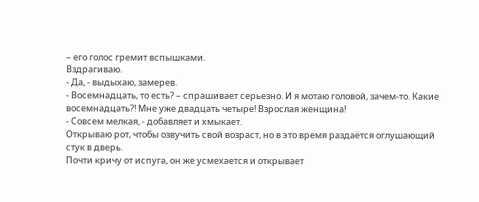– его голос гремит вспышками.
Вздрагиваю.
- Да, - выдыхаю, замерев.
- Восемнадцать, то есть? – спрашивает серьезно. И я мотаю головой, зачем-то. Какие восемнадцать?! Мне уже двадцать четыре! Взрослая женщина!
- Совсем мелкая, - добавляет и хмыкает.
Открываю рот, чтобы озвучить свой возраст, но в это время раздаётся оглушающий стук в дверь.
Почти кричу от испуга, он же усмехается и открывает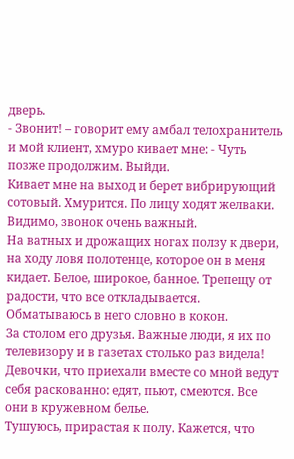дверь.
- Звонит! – говорит ему амбал телохранитель и мой клиент, хмуро кивает мне: - Чуть позже продолжим. Выйди.
Кивает мне на выход и берет вибрирующий сотовый. Хмурится. По лицу ходят желваки. Видимо, звонок очень важный.
На ватных и дрожащих ногах ползу к двери, на ходу ловя полотенце, которое он в меня кидает. Белое, широкое, банное. Трепещу от радости, что все откладывается.
Обматываюсь в него словно в кокон.
За столом его друзья. Важные люди, я их по телевизору и в газетах столько раз видела! Девочки, что приехали вместе со мной ведут себя раскованно: едят, пьют, смеются. Все они в кружевном белье.
Тушуюсь, прирастая к полу. Кажется, что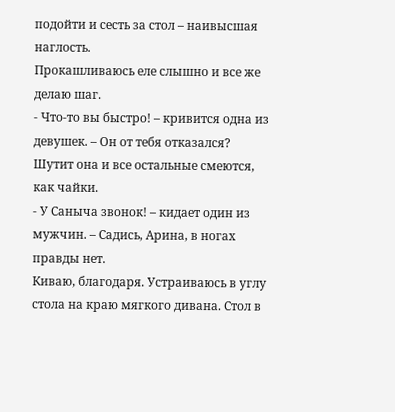подойти и сесть за стол – наивысшая наглость.
Прокашливаюсь еле слышно и все же делаю шаг.
- Что-то вы быстро! – кривится одна из девушек. – Он от тебя отказался?
Шутит она и все остальные смеются, как чайки.
- У Саныча звонок! – кидает один из мужчин. – Садись, Арина, в ногах правды нет.
Киваю, благодаря. Устраиваюсь в углу стола на краю мягкого дивана. Стол в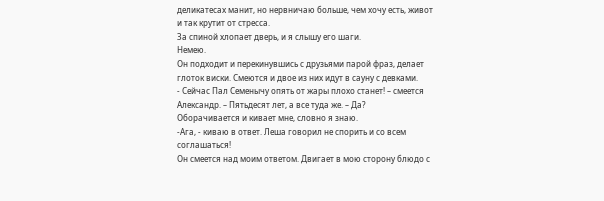деликатесах манит, но нервничаю больше, чем хочу есть, живот и так крутит от стресса.
За спиной хлопает дверь, и я слышу его шаги.
Немею.
Он подходит и перекинувшись с друзьями парой фраз, делает глоток виски. Смеются и двое из них идут в сауну с девками.
- Сейчас Пал Семенычу опять от жары плохо станет! – смеется Александр. – Пятьдесят лет, а все туда же. – Да?
Оборачивается и кивает мне, словно я знаю.
-Ага, - киваю в ответ. Леша говорил не спорить и со всем соглашаться!
Он смеется над моим ответом. Двигает в мою сторону блюдо с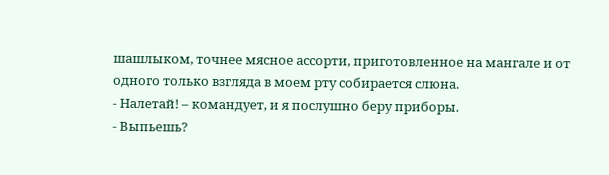шашлыком, точнее мясное ассорти, приготовленное на мангале и от одного только взгляда в моем рту собирается слюна.
- Налетай! – командует, и я послушно беру приборы.
- Выпьешь?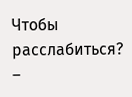Чтобы расслабиться? –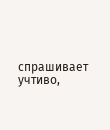спрашивает учтиво,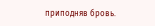приподняв бровь.